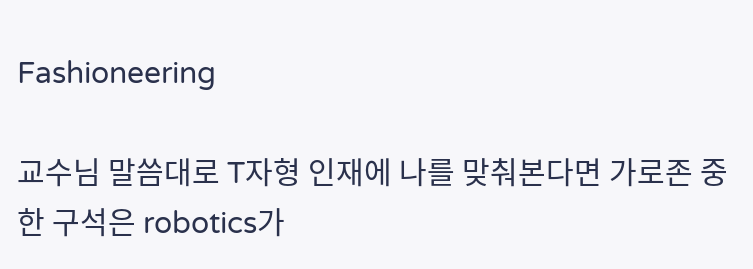Fashioneering

교수님 말씀대로 T자형 인재에 나를 맞춰본다면 가로존 중 한 구석은 robotics가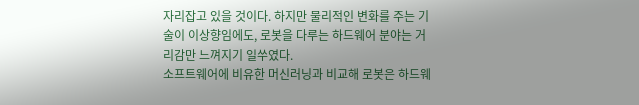자리잡고 있을 것이다. 하지만 물리적인 변화를 주는 기술이 이상향임에도, 로봇을 다루는 하드웨어 분야는 거리감만 느껴지기 일쑤였다.
소프트웨어에 비유한 머신러닝과 비교해 로봇은 하드웨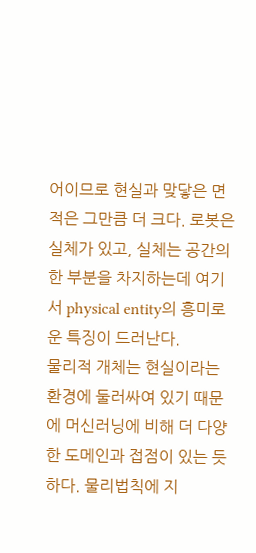어이므로 현실과 맞닿은 면적은 그만큼 더 크다. 로봇은 실체가 있고, 실체는 공간의 한 부분을 차지하는데 여기서 physical entity의 흥미로운 특징이 드러난다.
물리적 개체는 현실이라는 환경에 둘러싸여 있기 때문에 머신러닝에 비해 더 다양한 도메인과 접점이 있는 듯하다. 물리법칙에 지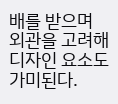배를 받으며 외관을 고려해 디자인 요소도 가미된다.